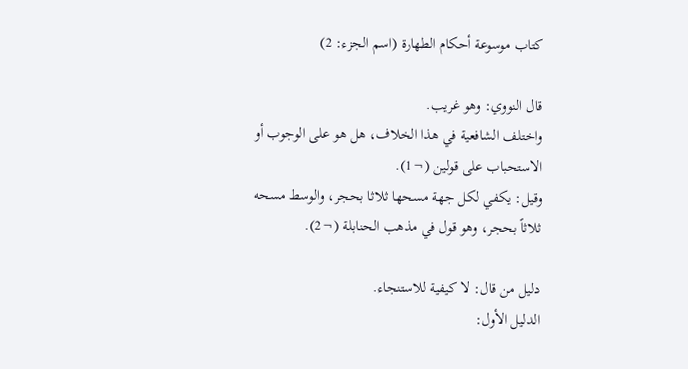كتاب موسوعة أحكام الطهارة (اسم الجزء: 2)

قال النووي: وهو غريب.
واختلف الشافعية في هذا الخلاف، هل هو على الوجوب أو الاستحباب على قولين (¬1).
وقيل: يكفي لكل جهة مسحها ثلاثا بحجر، والوسط مسحه ثلاثاً بحجر، وهو قول في مذهب الحنابلة (¬2).

دليل من قال: لا كيفية للاستنجاء.
الدليل الأول: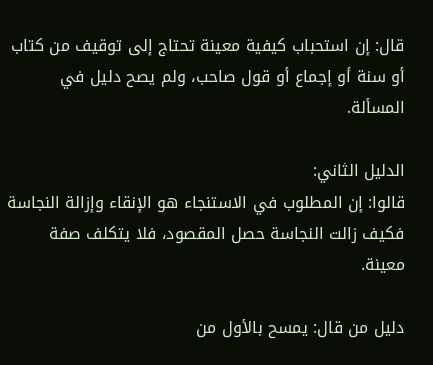قال: إن استحباب كيفية معينة تحتاج إلى توقيف من كتاب أو سنة أو إجماع أو قول صاحب، ولم يصح دليل في المسألة.

الدليل الثاني:
قالوا: إن المطلوب في الاستنجاء هو الإنقاء وإزالة النجاسة فكيف زالت النجاسة حصل المقصود، فلا يتكلف صفة معينة.

دليل من قال: يمسح بالأول من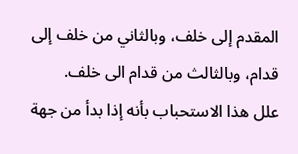المقدم إلى خلف، وبالثاني من خلف إلى قدام، وبالثالث من قدام الى خلف.
علل هذا الاستحباب بأنه إذا بدأ من جهة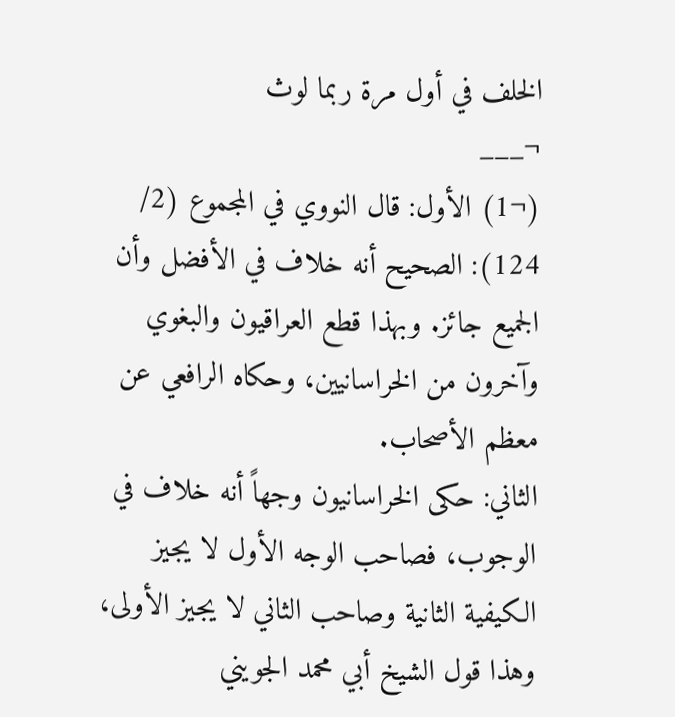الخلف في أول مرة ربما لوث
¬___
(¬1) الأول: قال النووي في المجموع (2/ 124): الصحيح أنه خلاف في الأفضل وأن الجميع جائز. وبهذا قطع العراقيون والبغوي وآخرون من الخراسانيين، وحكاه الرافعي عن معظم الأصحاب.
الثاني: حكى الخراسانيون وجهاً أنه خلاف في الوجوب، فصاحب الوجه الأول لا يجيز الكيفية الثانية وصاحب الثاني لا يجيز الأولى، وهذا قول الشيخ أبي محمد الجويني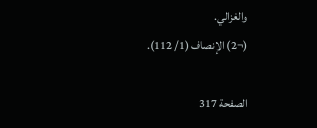والغزالي.
(¬2) الإنصاف (1/ 112).

الصفحة 317